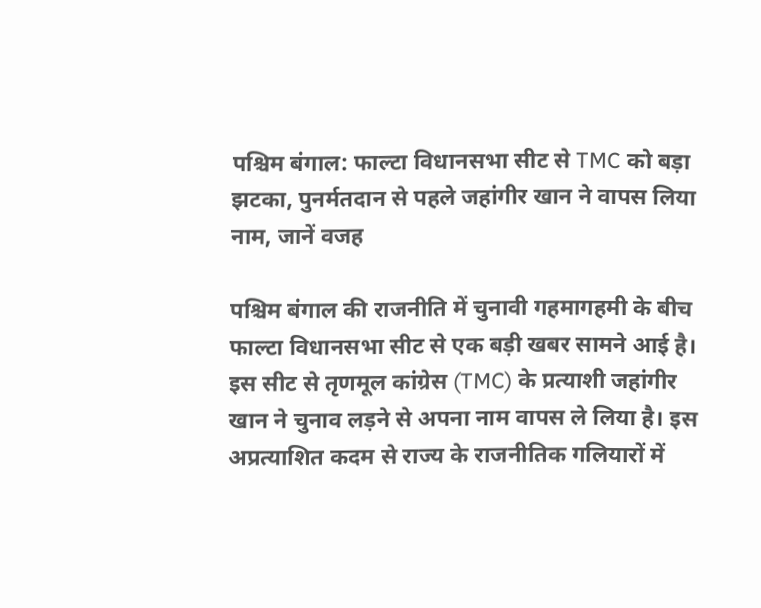पश्चिम बंगाल: फाल्टा विधानसभा सीट से TMC को बड़ा झटका, पुनर्मतदान से पहले जहांगीर खान ने वापस लिया नाम, जानें वजह

पश्चिम बंगाल की राजनीति में चुनावी गहमागहमी के बीच फाल्टा विधानसभा सीट से एक बड़ी खबर सामने आई है। इस सीट से तृणमूल कांग्रेस (TMC) के प्रत्याशी जहांगीर खान ने चुनाव लड़ने से अपना नाम वापस ले लिया है। इस अप्रत्याशित कदम से राज्य के राजनीतिक गलियारों में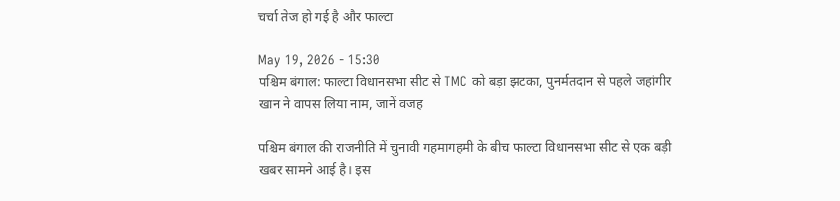चर्चा तेज हो गई है और फाल्टा

May 19, 2026 - 15:30
पश्चिम बंगाल: फाल्टा विधानसभा सीट से TMC को बड़ा झटका, पुनर्मतदान से पहले जहांगीर खान ने वापस लिया नाम, जानें वजह

पश्चिम बंगाल की राजनीति में चुनावी गहमागहमी के बीच फाल्टा विधानसभा सीट से एक बड़ी खबर सामने आई है। इस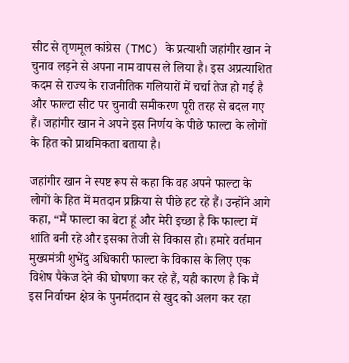सीट से तृणमूल कांग्रेस (TMC) के प्रत्याशी जहांगीर खान ने चुनाव लड़ने से अपना नाम वापस ले लिया है। इस अप्रत्याशित कदम से राज्य के राजनीतिक गलियारों में चर्चा तेज हो गई है और फाल्टा सीट पर चुनावी समीकरण पूरी तरह से बदल गए हैं। जहांगीर खान ने अपने इस निर्णय के पीछे फाल्टा के लोगों के हित को प्राथमिकता बताया है।

जहांगीर खान ने स्पष्ट रूप से कहा कि वह अपने फाल्टा के लोगों के हित में मतदान प्रक्रिया से पीछे हट रहे हैं। उन्होंने आगे कहा, “मैं फाल्टा का बेटा हूं और मेरी इच्छा है कि फाल्टा में शांति बनी रहे और इसका तेजी से विकास हो। हमारे वर्तमान मुख्यमंत्री शुभेंदु अधिकारी फाल्टा के विकास के लिए एक विशेष पैकेज देने की घोषणा कर रहे हैं, यही कारण है कि मैं इस निर्वाचन क्षेत्र के पुनर्मतदान से खुद को अलग कर रहा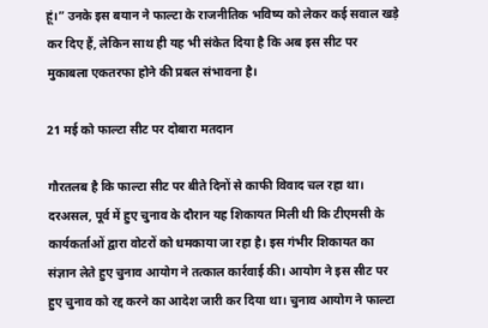हूं।” उनके इस बयान ने फाल्टा के राजनीतिक भविष्य को लेकर कई सवाल खड़े कर दिए हैं, लेकिन साथ ही यह भी संकेत दिया है कि अब इस सीट पर मुकाबला एकतरफा होने की प्रबल संभावना है।

21 मई को फाल्टा सीट पर दोबारा मतदान

गौरतलब है कि फाल्टा सीट पर बीते दिनों से काफी विवाद चल रहा था। दरअसल, पूर्व में हुए चुनाव के दौरान यह शिकायत मिली थी कि टीएमसी के कार्यकर्ताओं द्वारा वोटरों को धमकाया जा रहा है। इस गंभीर शिकायत का संज्ञान लेते हुए चुनाव आयोग ने तत्काल कार्रवाई की। आयोग ने इस सीट पर हुए चुनाव को रद्द करने का आदेश जारी कर दिया था। चुनाव आयोग ने फाल्टा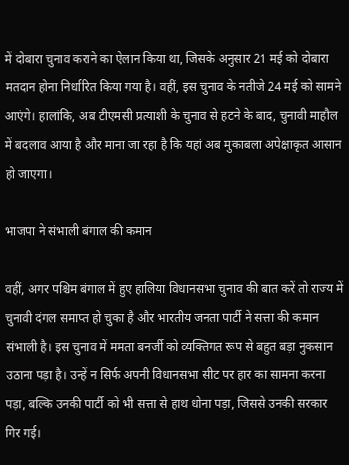में दोबारा चुनाव कराने का ऐलान किया था, जिसके अनुसार 21 मई को दोबारा मतदान होना निर्धारित किया गया है। वहीं, इस चुनाव के नतीजे 24 मई को सामने आएंगे। हालांकि, अब टीएमसी प्रत्याशी के चुनाव से हटने के बाद, चुनावी माहौल में बदलाव आया है और माना जा रहा है कि यहां अब मुकाबला अपेक्षाकृत आसान हो जाएगा।

भाजपा ने संभाली बंगाल की कमान

वहीं, अगर पश्चिम बंगाल में हुए हालिया विधानसभा चुनाव की बात करें तो राज्य में चुनावी दंगल समाप्त हो चुका है और भारतीय जनता पार्टी ने सत्ता की कमान संभाली है। इस चुनाव में ममता बनर्जी को व्यक्तिगत रूप से बहुत बड़ा नुकसान उठाना पड़ा है। उन्हें न सिर्फ अपनी विधानसभा सीट पर हार का सामना करना पड़ा, बल्कि उनकी पार्टी को भी सत्ता से हाथ धोना पड़ा, जिससे उनकी सरकार गिर गई।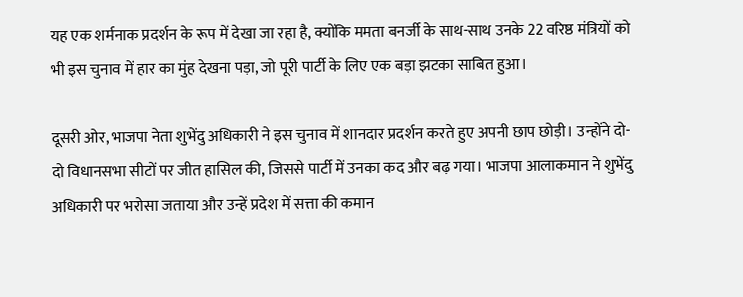यह एक शर्मनाक प्रदर्शन के रूप में देखा जा रहा है, क्योंकि ममता बनर्जी के साथ-साथ उनके 22 वरिष्ठ मंत्रियों को भी इस चुनाव में हार का मुंह देखना पड़ा, जो पूरी पार्टी के लिए एक बड़ा झटका साबित हुआ।

दूसरी ओर, भाजपा नेता शुभेंदु अधिकारी ने इस चुनाव में शानदार प्रदर्शन करते हुए अपनी छाप छोड़ी। उन्होंने दो-दो विधानसभा सीटों पर जीत हासिल की, जिससे पार्टी में उनका कद और बढ़ गया। भाजपा आलाकमान ने शुभेंदु अधिकारी पर भरोसा जताया और उन्हें प्रदेश में सत्ता की कमान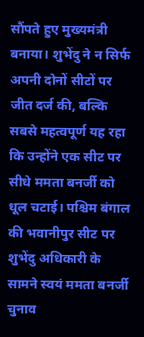सौंपते हुए मुख्यमंत्री बनाया। शुभेंदु ने न सिर्फ अपनी दोनों सीटों पर जीत दर्ज की, बल्कि सबसे महत्वपूर्ण यह रहा कि उन्होंने एक सीट पर सीधे ममता बनर्जी को धूल चटाई। पश्चिम बंगाल की भवानीपुर सीट पर शुभेंदु अधिकारी के सामने स्वयं ममता बनर्जी चुनाव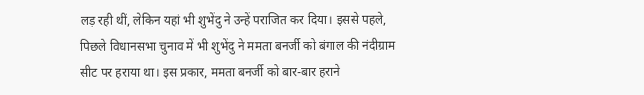लड़ रही थीं, लेकिन यहां भी शुभेंदु ने उन्हें पराजित कर दिया। इससे पहले, पिछले विधानसभा चुनाव में भी शुभेंदु ने ममता बनर्जी को बंगाल की नंदीग्राम सीट पर हराया था। इस प्रकार, ममता बनर्जी को बार-बार हराने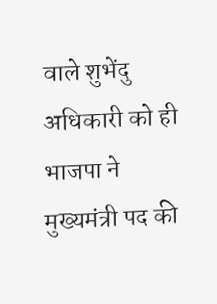वाले शुभेंदु अधिकारी को ही भाजपा ने मुख्यमंत्री पद की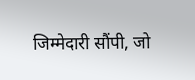जिम्मेदारी सौंपी, जो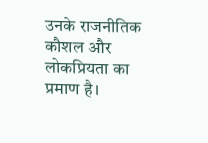उनके राजनीतिक कौशल और लोकप्रियता का प्रमाण है।